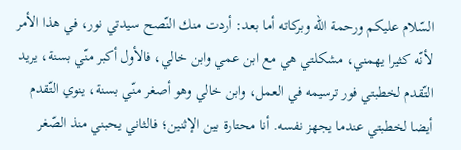السّلام عليكم ورحمة الله وبركاته أما بعد: أردت منك النّصح سيدتي نور، في هذا الأمر لأنّه كثيرا يهمني، مشكلتي هي مع ابن عمي وابن خالي، فالأول أكبر منّي بسنة، يريد التّقدم لخطبتي فور ترسيمه في العمل، وابن خالي وهو أصغر منّي بسنة، ينوي التّقدم أيضا لخطبتي عندما يجهز نفسه. أنا محتارة بين الإثنين؛ فالثاني يحبني منذ الصّغر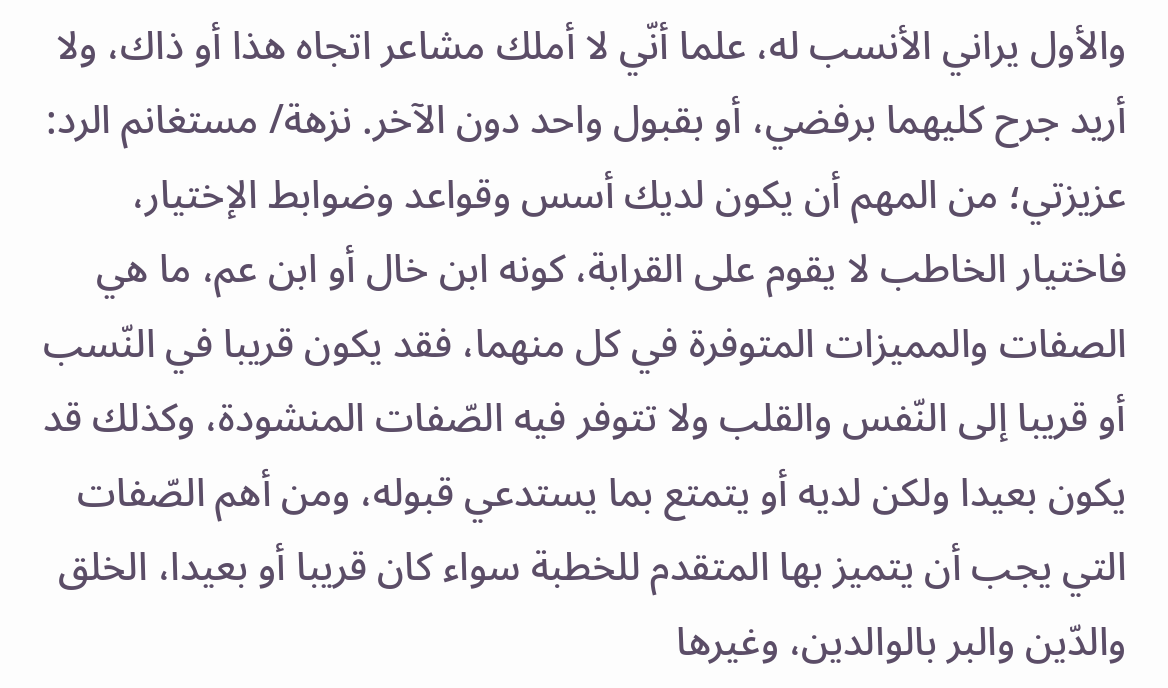والأول يراني الأنسب له، علما أنّي لا أملك مشاعر اتجاه هذا أو ذاك، ولا أريد جرح كليهما برفضي، أو بقبول واحد دون الآخر. نزهة/ مستغانم الرد: عزيزتي؛ من المهم أن يكون لديك أسس وقواعد وضوابط الإختيار، فاختيار الخاطب لا يقوم على القرابة، كونه ابن خال أو ابن عم، ما هي الصفات والمميزات المتوفرة في كل منهما، فقد يكون قريبا في النّسب أو قريبا إلى النّفس والقلب ولا تتوفر فيه الصّفات المنشودة، وكذلك قد يكون بعيدا ولكن لديه أو يتمتع بما يستدعي قبوله، ومن أهم الصّفات التي يجب أن يتميز بها المتقدم للخطبة سواء كان قريبا أو بعيدا، الخلق والدّين والبر بالوالدين، وغيرها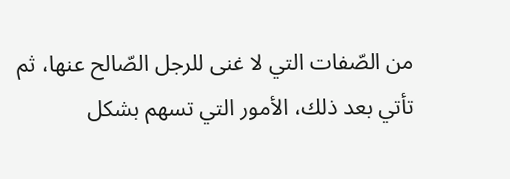من الصّفات التي لا غنى للرجل الصّالح عنها، ثم تأتي بعد ذلك، الأمور التي تسهم بشكل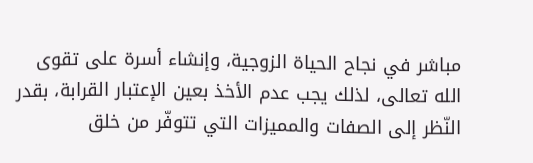مباشر في نجاح الحياة الزوجية، وإنشاء أسرة على تقوى الله تعالى، لذلك يجب عدم الأخذ بعين الإعتبار القرابة، بقدر النّظر إلى الصفات والمميزات التي تتوفّر من خلق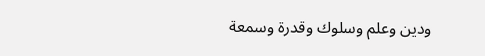ودين وعلم وسلوك وقدرة وسمعة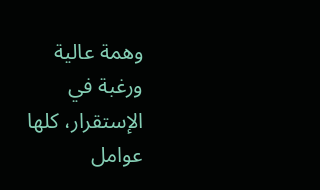وهمة عالية ورغبة في الإستقرار، كلها عوامل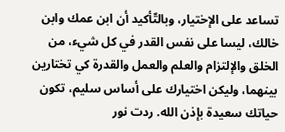تساعد على الإختيار، وبالتّأكيد أن ابن عمك وابن خالك، ليسا على نفس القدر في كل شيء، من الخلق والإلتزام والعلم والعمل والقدرة كي تختارين بينهما، وليكن اختيارك على أساس سليم، تكون حياتك سعيدة بإذن الله. ردت نور